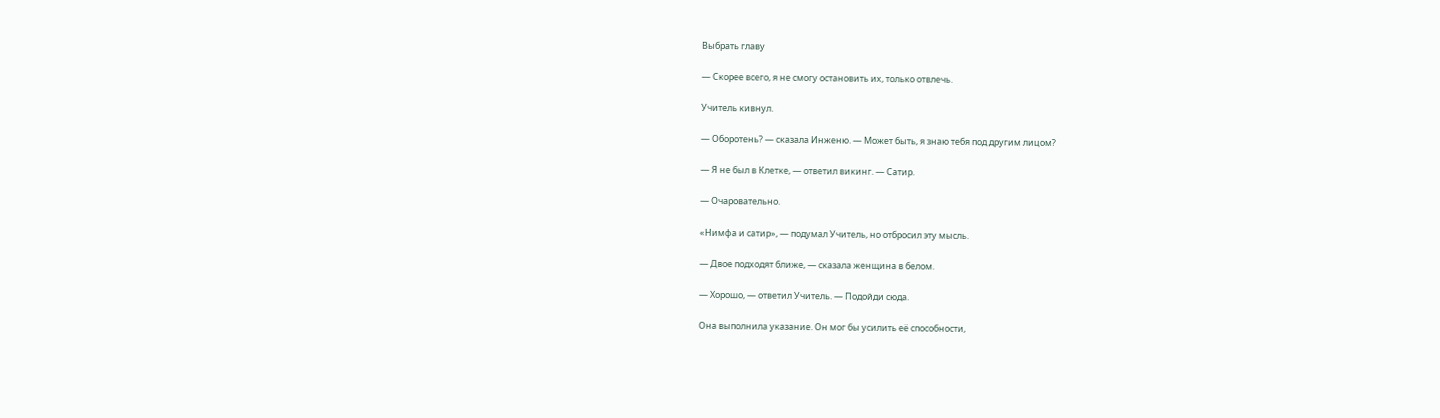Выбрать главу

— Скорее всего, я не смогу остановить их, только отвлечь.

Учитель кивнул.

— Оборотень? — сказала Инженю. — Может быть, я знаю тебя под другим лицом?

— Я не был в Клетке, — ответил викинг. — Сатир.

— Очаровательно.

«Нимфа и сатир», — подумал Учитель, но отбросил эту мысль.

— Двое подходят ближе, — сказала женщина в белом.

— Хорошо, — ответил Учитель. — Подойди сюда.

Она выполнила указание. Он мог бы усилить её способности,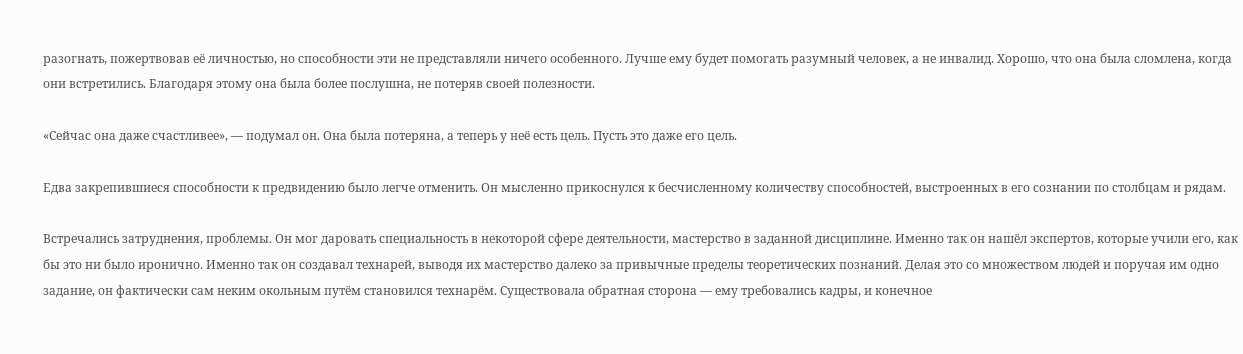разогнать, пожертвовав её личностью, но способности эти не представляли ничего особенного. Лучше ему будет помогать разумный человек, а не инвалид. Хорошо, что она была сломлена, когда они встретились. Благодаря этому она была более послушна, не потеряв своей полезности.

«Сейчас она даже счастливее», — подумал он. Она была потеряна, а теперь у неё есть цель. Пусть это даже его цель.

Едва закрепившиеся способности к предвидению было легче отменить. Он мысленно прикоснулся к бесчисленному количеству способностей, выстроенных в его сознании по столбцам и рядам.

Встречались затруднения, проблемы. Он мог даровать специальность в некоторой сфере деятельности, мастерство в заданной дисциплине. Именно так он нашёл экспертов, которые учили его, как бы это ни было иронично. Именно так он создавал технарей, выводя их мастерство далеко за привычные пределы теоретических познаний. Делая это со множеством людей и поручая им одно задание, он фактически сам неким окольным путём становился технарём. Существовала обратная сторона — ему требовались кадры, и конечное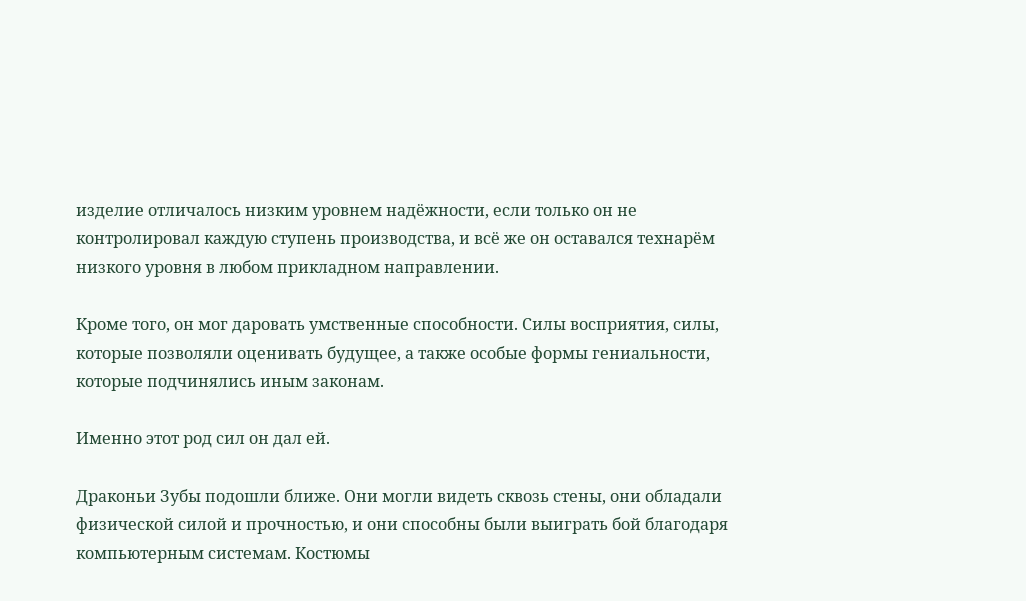изделие отличалось низким уровнем надёжности, если только он не контролировал каждую ступень производства, и всё же он оставался технарём низкого уровня в любом прикладном направлении.

Кроме того, он мог даровать умственные способности. Силы восприятия, силы, которые позволяли оценивать будущее, а также особые формы гениальности, которые подчинялись иным законам.

Именно этот род сил он дал ей.

Драконьи Зубы подошли ближе. Они могли видеть сквозь стены, они обладали физической силой и прочностью, и они способны были выиграть бой благодаря компьютерным системам. Костюмы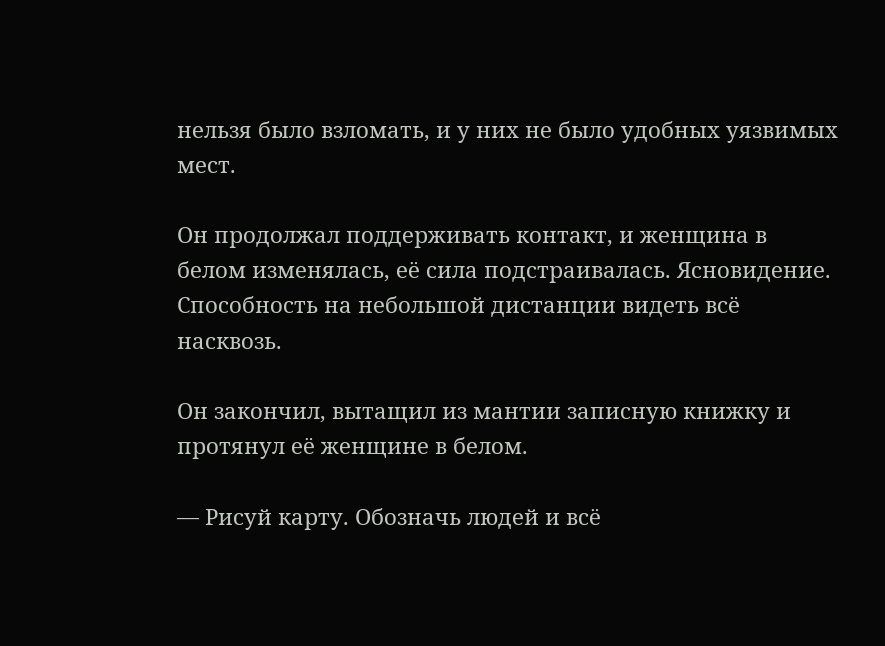нельзя было взломать, и у них не было удобных уязвимых мест.

Он продолжал поддерживать контакт, и женщина в белом изменялась, её сила подстраивалась. Ясновидение. Способность на небольшой дистанции видеть всё насквозь.

Он закончил, вытащил из мантии записную книжку и протянул её женщине в белом.

— Рисуй карту. Обозначь людей и всё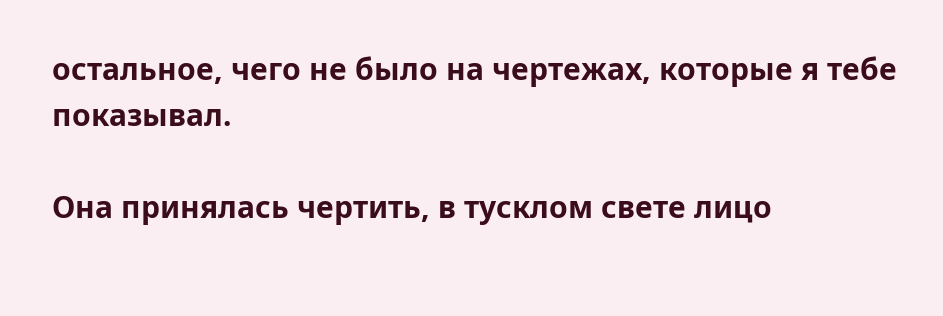остальное, чего не было на чертежах, которые я тебе показывал.

Она принялась чертить, в тусклом свете лицо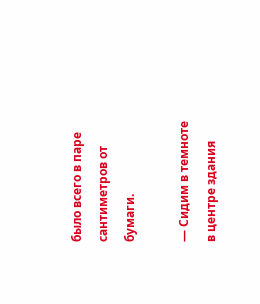было всего в паре сантиметров от бумаги.

— Сидим в темноте в центре здания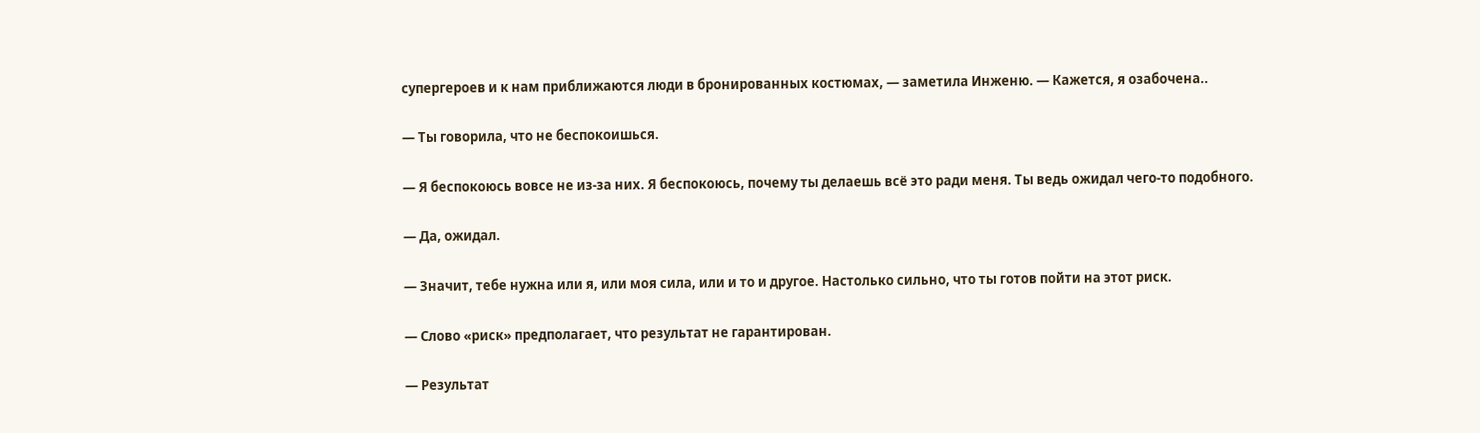супергероев и к нам приближаются люди в бронированных костюмах, — заметила Инженю. — Кажется, я озабочена..

— Ты говорила, что не беспокоишься.

— Я беспокоюсь вовсе не из-за них. Я беспокоюсь, почему ты делаешь всё это ради меня. Ты ведь ожидал чего-то подобного.

— Да, ожидал.

— Значит, тебе нужна или я, или моя сила, или и то и другое. Настолько сильно, что ты готов пойти на этот риск.

— Слово «риск» предполагает, что результат не гарантирован.

— Результат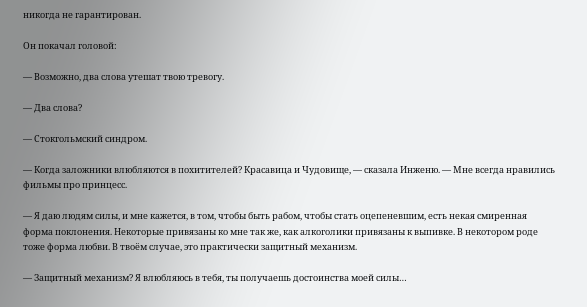никогда не гарантирован.

Он покачал головой:

— Возможно, два слова утешат твою тревогу.

— Два слова?

— Стокгольмский синдром.

— Когда заложники влюбляются в похитителей? Красавица и Чудовище, — сказала Инженю. — Мне всегда нравились фильмы про принцесс.

— Я даю людям силы, и мне кажется, в том, чтобы быть рабом, чтобы стать оцепеневшим, есть некая смиренная форма поклонения. Некоторые привязаны ко мне так же, как алкоголики привязаны к выпивке. В некотором роде тоже форма любви. В твоём случае, это практически защитный механизм.

— Защитный механизм? Я влюбляюсь в тебя, ты получаешь достоинства моей силы…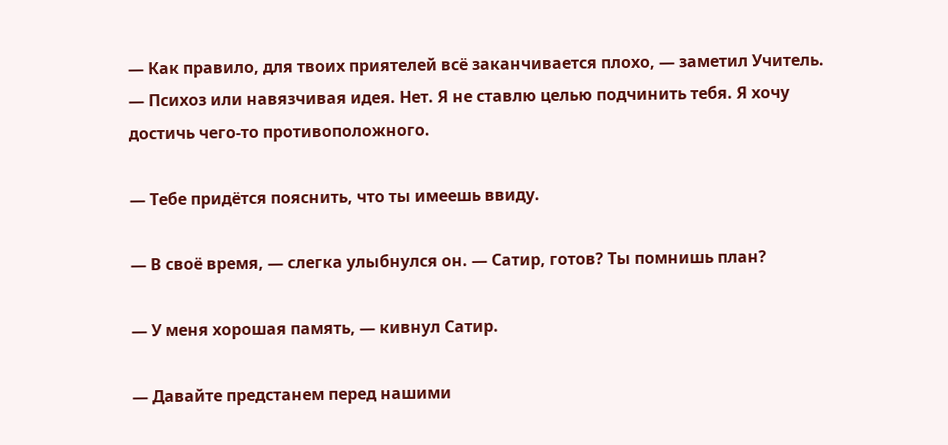— Как правило, для твоих приятелей всё заканчивается плохо, — заметил Учитель. — Психоз или навязчивая идея. Нет. Я не ставлю целью подчинить тебя. Я хочу достичь чего-то противоположного.

— Тебе придётся пояснить, что ты имеешь ввиду.

— В своё время, — слегка улыбнулся он. — Сатир, готов? Ты помнишь план?

— У меня хорошая память, — кивнул Сатир.

— Давайте предстанем перед нашими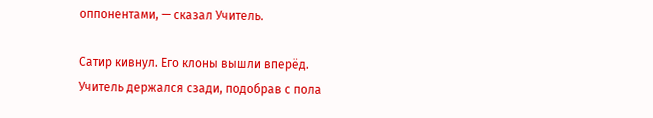оппонентами, — сказал Учитель.

Сатир кивнул. Его клоны вышли вперёд. Учитель держался сзади, подобрав с пола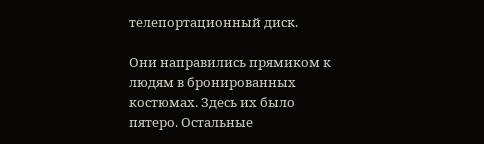телепортационный диск.

Они направились прямиком к людям в бронированных костюмах. Здесь их было пятеро. Остальные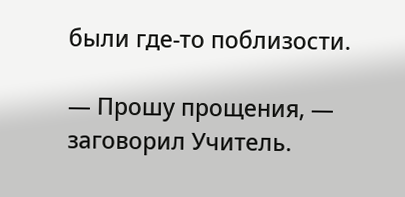были где-то поблизости.

— Прошу прощения, — заговорил Учитель.